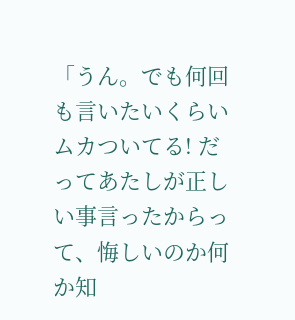「うん。でも何回も言いたいくらいムカついてる! だってあたしが正しい事言ったからって、悔しいのか何か知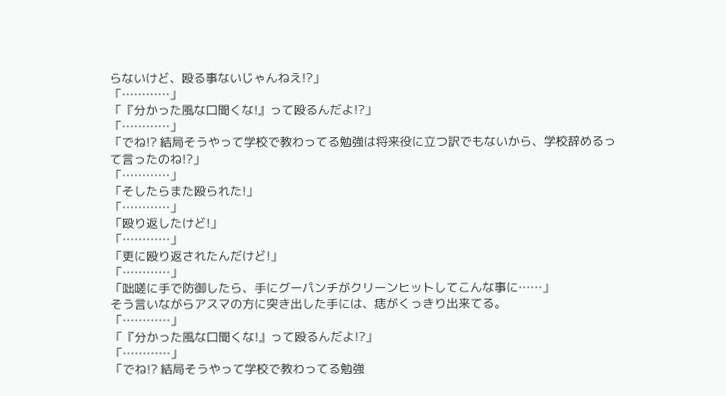らないけど、殴る事ないじゃんねえ!?」
「…………」
「『分かった風な口聞くな!』って殴るんだよ!?」
「…………」
「でね!? 結局そうやって学校で教わってる勉強は将来役に立つ訳でもないから、学校辞めるって言ったのね!?」
「…………」
「そしたらまた殴られた!」
「…………」
「殴り返したけど!」
「…………」
「更に殴り返されたんだけど!」
「…………」
「咄嗟に手で防御したら、手にグーパンチがクリーンヒットしてこんな事に……」
そう言いながらアスマの方に突き出した手には、痣がくっきり出来てる。
「…………」
「『分かった風な口聞くな!』って殴るんだよ!?」
「…………」
「でね!? 結局そうやって学校で教わってる勉強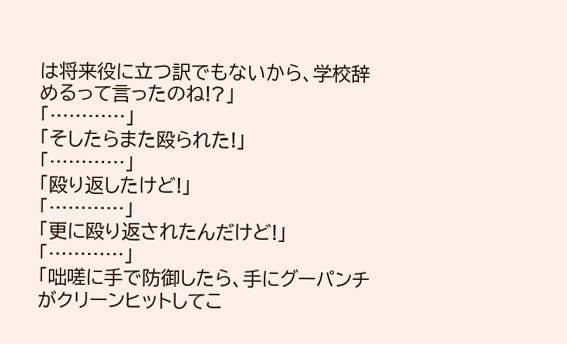は将来役に立つ訳でもないから、学校辞めるって言ったのね!?」
「…………」
「そしたらまた殴られた!」
「…………」
「殴り返したけど!」
「…………」
「更に殴り返されたんだけど!」
「…………」
「咄嗟に手で防御したら、手にグーパンチがクリーンヒットしてこ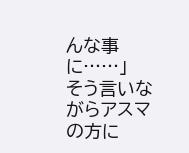んな事に……」
そう言いながらアスマの方に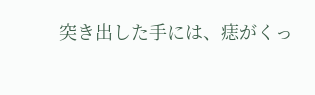突き出した手には、痣がくっ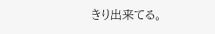きり出来てる。